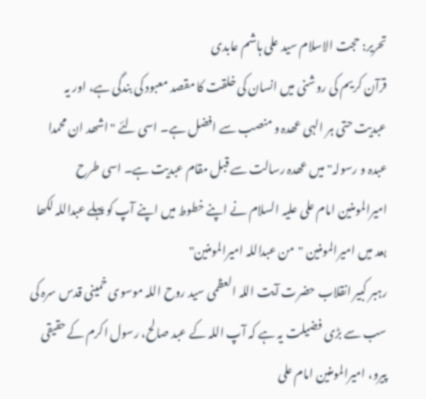تحریر: حجت الاسلام سید علی ہاشم عابدی
قرآن کریم کی روشنی میں انسان کی خلقت کا مقصد معبود کی بندگی ہے، اور یہ عبدیت حتی ہر الہی عھدہ و منصب سے افضل ہے۔ اسی لئے "اشھد ان محمدا عبدہ و رسولہ" میں عھدہ رسالت سے قبل مقام عبدیت ہے۔ اسی طرح امیرالمومنین امام علی علیہ السلام نے اپنے خطوط میں اپنے آپ کو پہلے عبداللہ لکھا بعد میں امیرالمومنین "من عبداللہ امیرالمومنین"
رہبر کبیر انقلاب حضرت آیت اللہ العظمی سید روح اللہ موسوی خمینی قدس سرہ کی سب سے بڑی فضیلت یہ ہے کہ آپ اللہ کے عبد صالح، رسول اکرم کے حقیقی پیرو، امیرالمومنین امام علی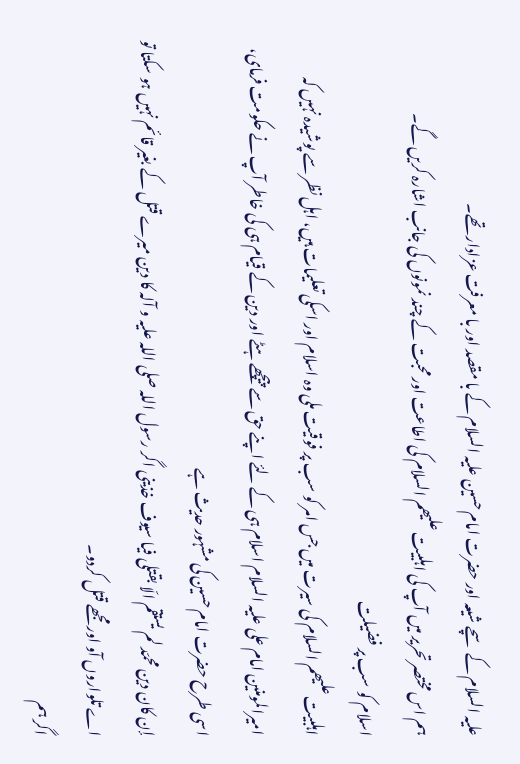علیہ السلام کے سچے شیعہ اور حضرت امام حسین علیہ السلام کے با مقصد اور با معرفت عزادار تھے۔
ہم اس مختصر تحریر میں آپ کی اہلبیت علیھم السلام کی اطاعت اور محبت کے چند نمونوں کی جانب اشارہ کریں گے۔
اسلام کو سب پر فضیلت
اہلبیت علیھم السلام کی سیرت میں جس امر کو سب پر فوقیت ملی وہ اسلام اور اسکی تعلیمات ہیں، اہل نظر سے پوشیدہ نہیں کہ امیرالمومنین امام علی علیہ السلام اسلام ہی کے لئے اپنے حق سے پیچھے ہٹے اور دین کے قیام ہی کی خاطر آپ نے حکومت فرمای، اسی طرح حضرت امام حسین کی مشہور حدیث ہے
إن کان دین محمّد لم یستقم الّا بقتلی فیا سیوف خذینی اگر رسول اللہ صلی اللہ علیہ و آلہ کا دین میرے قتل کے بغیر قائم نہیں ہو سکتا تو اے تلواروں آو اور مجھے قتل کردو۔
اگر ہم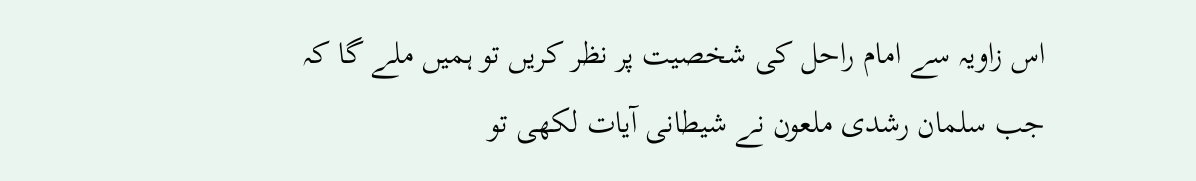اس زاویہ سے امام راحل کی شخصیت پر نظر کریں تو ہمیں ملے گا کہ جب سلمان رشدی ملعون نے شیطانی آیات لکھی تو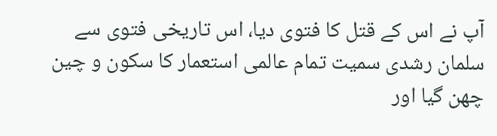آپ نے اس کے قتل کا فتوی دیا، اس تاریخی فتوی سے سلمان رشدی سمیت تمام عالمی استعمار کا سکون و چین چھن گیا اور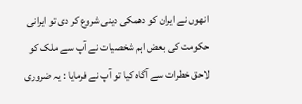انھوں نے ایران کو دھمکی دینی شروع کر دی تو ایرانی حکومت کی بعض اہم شخصیات نے آپ سے ملک کو لاحق خطرات سے آگاہ کیا تو آپ نے فرمایا : یہ ضروری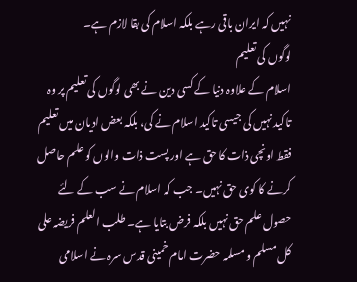نہیں کہ ایران باقی رہے بلکہ اسلام کی بقا لازم ہے۔
لوگوں کی تعلیم
اسلام کے علاوہ دنیا کے کسی دین نے بھی لوگوں کی تعلیم پر وہ تاکید نہیں کی جیسی تاکید اسلام نے کی، بلکہ بعض ادیان میں تعلیم فقط اونچی ذات کا حق ہے اور پست ذات والوں کو علم حاصل کرنے کا کوی حق نہیں۔ جب کہ اسلام نے سب کے لئے حصول علم حق نہیں بلکہ فرض بتایا ہے۔ طلب العلم فریضہ علی کل مسلم و مسلمہ حضرت امام خمینی قدس سرہ نے اسلامی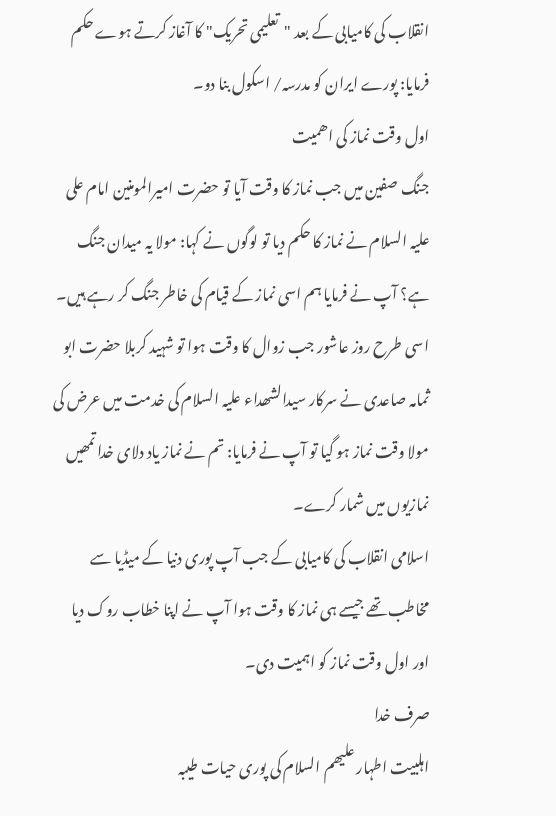انقلاب کی کامیابی کے بعد "تعلیمی تحریک" کا آغاز کرتے ہوے حکم فرمایا: پورے ایران کو مدرسہ/ اسکول بنا دو۔
اول وقت نماز کی اھمیت
جنگ صفین میں جب نماز کا وقت آیا تو حضرت امیرالمومنین امام علی علیہ السلام نے نماز کا حکم دیا تو لوگوں نے کہا: مولا یہ میدان جنگ ہے؟ آپ نے فرمایا ہم اسی نماز کے قیام کی خاطر جنگ کر رہے ہیں۔
اسی طرح روز عاشور جب زوال کا وقت ہوا تو شہید کربلا حضرت ابو ثمامہ صاعدی نے سرکار سیدالشھداء علیہ السلام کی خدمت میں عرض کی مولا وقت نماز ہو گیا تو آپ نے فرمایا: تم نے نماز یاد دلای خدا تمھیں نمازیوں میں شمار کرے۔
اسلامی انقلاب کی کامیابی کے جب آپ پوری دنیا کے میڈیا سے مخاطب تھے جیسے ہی نماز کا وقت ہوا آپ نے اپنا خطاب روک دیا اور اول وقت نماز کو اہمیت دی۔
صرف خدا
اہلبیت اطہار علیھم السلام کی پوری حیات طیبہ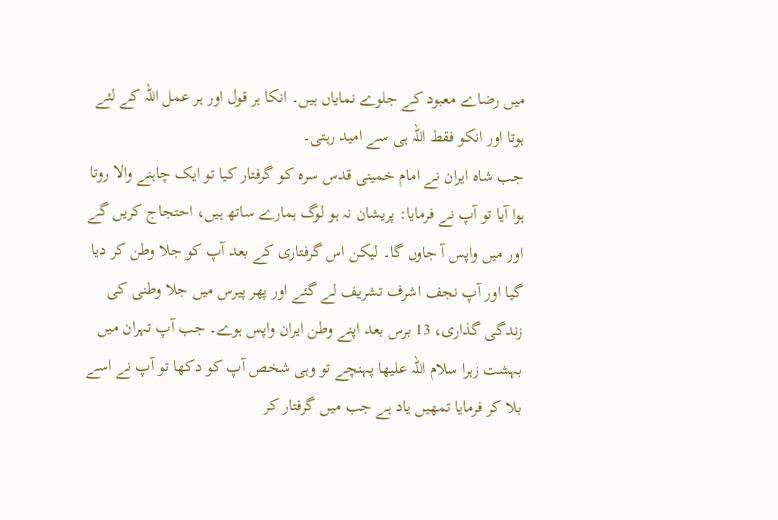میں رضاے معبود کے جلوے نمایاں ہیں۔ انکا ہر قول اور ہر عمل اللہ کے لئے ہوتا اور انکو فقط اللہ ہی سے امید رہتی۔
جب شاہ ایران نے امام خمینی قدس سرہ کو گرفتار کیا تو ایک چاہنے والا روتا ہوا آیا تو آپ نے فرمایا: پریشان نہ ہو لوگ ہمارے ساتھ ہیں، احتجاج کریں گے اور میں واپس آ جاوں گا۔ لیکن اس گرفتاری کے بعد آپ کو جلا وطن کر دیا گیا اور آپ نجف اشرف تشریف لے گئے اور پھر پیرس میں جلا وطنی کی زندگی گذاری، 13 برس بعد اپنے وطن ایران واپس ہوے۔ جب آپ تہران میں بہشت زہرا سلام اللہ علیھا پہنچے تو وہی شخص آپ کو دکھا تو آپ نے اسے بلا کر فرمایا تمھیں یاد ہے جب میں گرفتار کر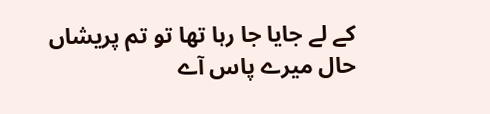کے لے جایا جا رہا تھا تو تم پریشاں حال میرے پاس آے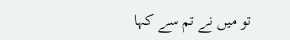تو میں نے تم سے کہا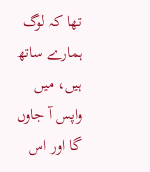تھا کہ لوگ ہمارے ساتھ ہیں، میں واپس آ جاوں گا اور اس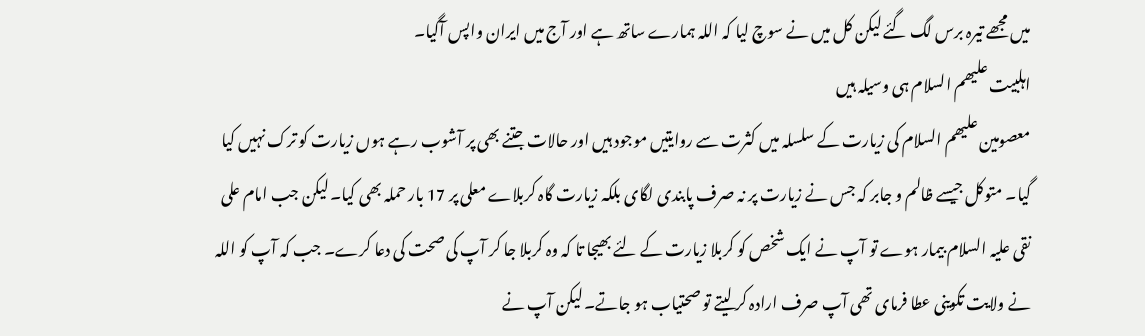میں مجھے تیرہ برس لگ گئے لیکن کل میں نے سوچ لیا کہ اللہ ہمارے ساتھ ہے اور آج میں ایران واپس آگیا۔
اہلبیت علیھم السلام ہی وسیلہ ہیں
معصومین علیھم السلام کی زیارت کے سلسلہ میں کثرت سے روایتیں موجود ہیں اور حالات جتنے بھی پر آشوب رہے ہوں زیارت کو ترک نہیں کیا گیا۔ متوکل جیسے ظالم و جابر کہ جس نے زیارت پر نہ صرف پابندی لگای بلکہ زیارت گاہ کربلاے معلی پر 17 بار حملہ بھی کیا۔ لیکن جب امام علی نقی علیہ السلام بیمار ہوے تو آپ نے ایک شخص کو کربلا زیارت کے لئے بھیجا تا کہ وہ کربلا جا کر آپ کی صحت کی دعا کرے۔ جب کہ آپ کو اللہ نے ولایت تکوینی عطا فرمای تھی آپ صرف ارادہ کر لیتے تو صحتیاب ہو جاتے۔ لیکن آپ نے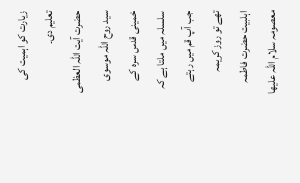زیارت کو اہمیت کی تعلیم دی۔
حضرت آیت اللہ العظمی سید روح اللہ موسوی خمینی قدس سرہ کے سلسلہ میں ملتا ہے کہ جب آپ قم میں رہتے تھے تو روز کریمہ اہلبیت حضرت فاطمہ معصومہ سلام اللہ علیھا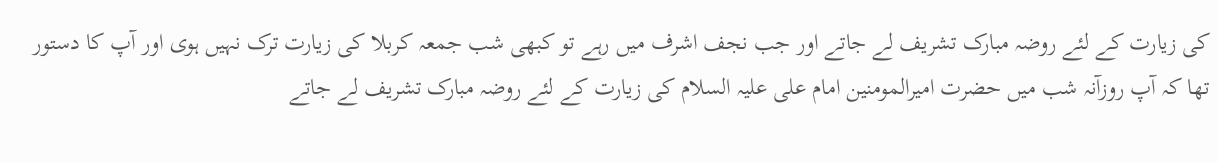کی زیارت کے لئے روضہ مبارک تشریف لے جاتے اور جب نجف اشرف میں رہے تو کبھی شب جمعہ کربلا کی زیارت ترک نہیں ہوی اور آپ کا دستور تھا کہ آپ روزآنہ شب میں حضرت امیرالمومنین امام علی علیہ السلام کی زیارت کے لئے روضہ مبارک تشریف لے جاتے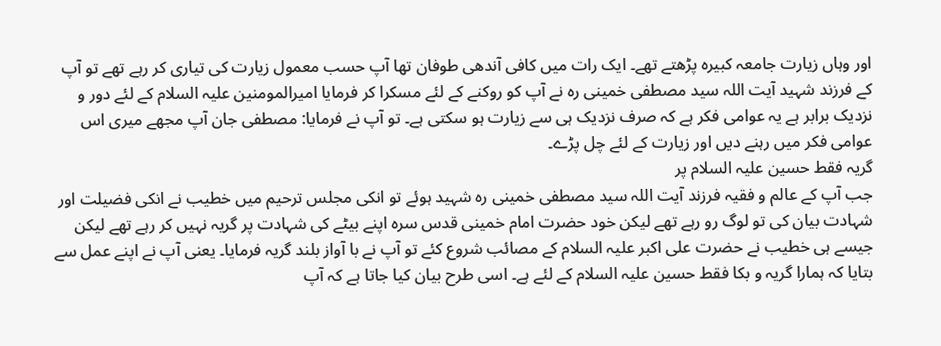اور وہاں زیارت جامعہ کبیرہ پڑھتے تھے۔ ایک رات میں کافی آندھی طوفان تھا آپ حسب معمول زیارت کی تیاری کر رہے تھے تو آپ کے فرزند شہید آیت اللہ سید مصطفی خمینی رہ نے آپ کو روکنے کے لئے مسکرا کر فرمایا امیرالمومنین علیہ السلام کے لئے دور و نزدیک برابر ہے یہ عوامی فکر ہے کہ صرف نزدیک ہی سے زیارت ہو سکتی ہے۔ تو آپ نے فرمایا: مصطفی جان آپ مجھے میری اس عوامی فکر میں رہنے دیں اور زیارت کے لئے چل پڑے۔
گریہ فقط حسین علیہ السلام پر
جب آپ کے عالم و فقیہ فرزند آیت اللہ سید مصطفی خمینی رہ شہید ہوئے تو انکی مجلس ترحیم میں خطیب نے انکی فضیلت اور شہادت بیان کی تو لوگ رو رہے تھے لیکن خود حضرت امام خمینی قدس سرہ اپنے بیٹے کی شہادت پر گریہ نہیں کر رہے تھے لیکن جیسے ہی خطیب نے حضرت علی اکبر علیہ السلام کے مصائب شروع کئے تو آپ نے با آواز بلند گریہ فرمایا۔ یعنی آپ نے اپنے عمل سے بتایا کہ ہمارا گریہ و بکا فقط حسین علیہ السلام کے لئے ہے۔ اسی طرح بیان کیا جاتا ہے کہ آپ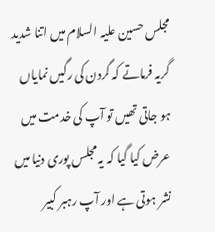مجلس حسین علیہ السلام میں اتنا شدید گریہ فرماتے کہ گردن کی رگیں نمایاں ہو جاتی تھیں تو آپ کی خدمت میں عرض کیا گیا کہ یہ مجلس پوری دنیا میں نشر ہوتی ہے اور آپ رہبر کبیر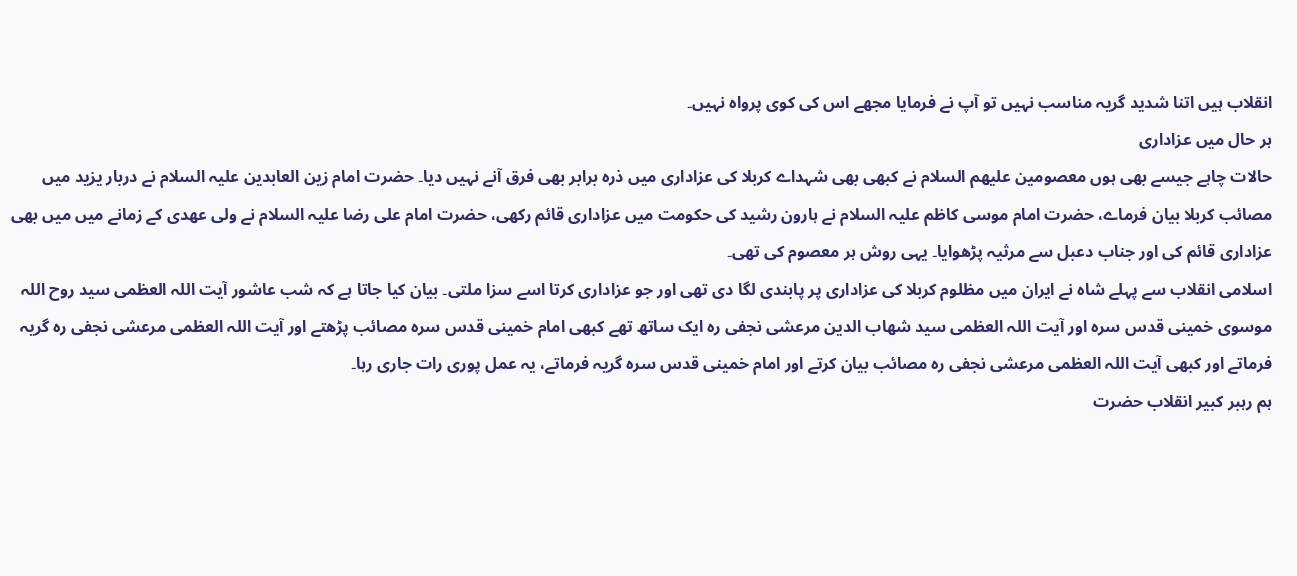انقلاب ہیں اتنا شدید گریہ مناسب نہیں تو آپ نے فرمایا مجھے اس کی کوی پرواہ نہیں۔
ہر حال میں عزاداری
حالات چاہے جیسے بھی ہوں معصومین علیھم السلام نے کبھی بھی شہداے کربلا کی عزاداری میں ذرہ برابر بھی فرق آنے نہیں دیا۔ حضرت امام زین العابدین علیہ السلام نے دربار یزید میں مصائب کربلا بیان فرماے، حضرت امام موسی کاظم علیہ السلام نے ہارون رشید کی حکومت میں عزاداری قائم رکھی، حضرت امام علی رضا علیہ السلام نے ولی عھدی کے زمانے میں میں بھی عزاداری قائم کی اور جناب دعبل سے مرثیہ پڑھوایا۔ یہی روش ہر معصوم کی تھی۔
اسلامی انقلاب سے پہلے شاہ نے ایران میں مظلوم کربلا کی عزاداری پر پابندی لگا دی تھی اور جو عزاداری کرتا اسے سزا ملتی۔ بیان کیا جاتا ہے کہ شب عاشور آیت اللہ العظمی سید روح اللہ موسوی خمینی قدس سرہ اور آیت اللہ العظمی سید شھاب الدین مرعشی نجفی رہ ایک ساتھ تھے کبھی امام خمینی قدس سرہ مصائب پڑھتے اور آیت اللہ العظمی مرعشی نجفی رہ گریہ فرماتے اور کبھی آیت اللہ العظمی مرعشی نجفی رہ مصائب بیان کرتے اور امام خمینی قدس سرہ گریہ فرماتے، یہ عمل پوری رات جاری رہا۔
ہم رہبر کبیر انقلاب حضرت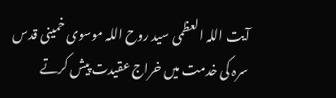آیت اللہ العظمی سید روح اللہ موسوی خمینی قدس سرہ کی خدمت میں خراج عقیدت پیش کرتے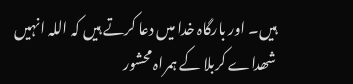ہیں۔ اور بارگاہ خدا میں دعا کرتے ہیں کہ اللہ انہیں شھداے کربلا کے ہمراہ محشور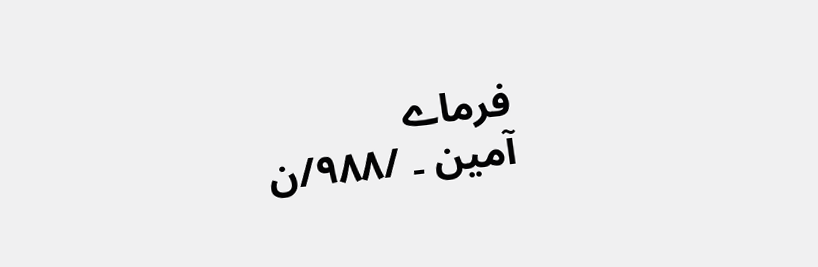فرماے
آمین ۔ /۹۸۸/ن